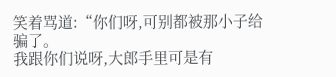笑着骂道:“你们呀,可别都被那小子给骗了。
我跟你们说呀,大郎手里可是有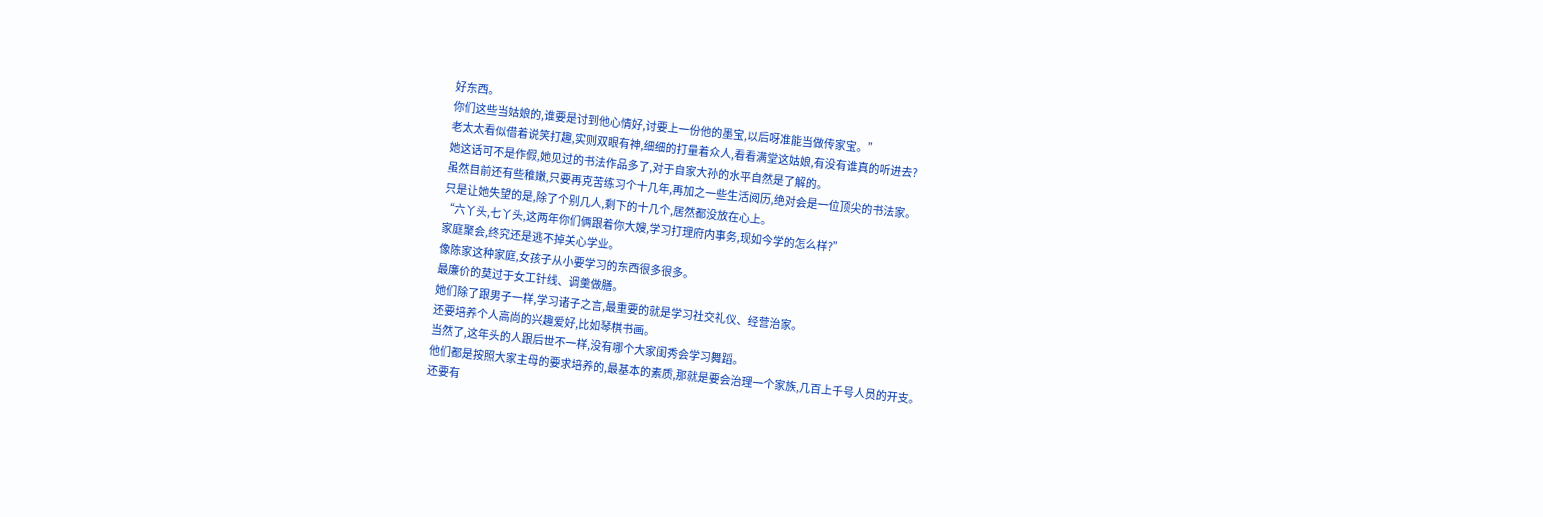好东西。
你们这些当姑娘的,谁要是讨到他心情好,讨要上一份他的墨宝,以后呀准能当做传家宝。”
老太太看似借着说笑打趣,实则双眼有神,细细的打量着众人,看看满堂这姑娘,有没有谁真的听进去?
她这话可不是作假,她见过的书法作品多了,对于自家大孙的水平自然是了解的。
虽然目前还有些稚嫩,只要再克苦练习个十几年,再加之一些生活阅历,绝对会是一位顶尖的书法家。
只是让她失望的是,除了个别几人,剩下的十几个,居然都没放在心上。
“六丫头,七丫头,这两年你们俩跟着你大嫂,学习打理府内事务,现如今学的怎么样?”
家庭聚会,终究还是逃不掉关心学业。
像陈家这种家庭,女孩子从小要学习的东西很多很多。
最廉价的莫过于女工针线、调羹做膳。
她们除了跟男子一样,学习诸子之言,最重要的就是学习社交礼仪、经营治家。
还要培养个人高尚的兴趣爱好,比如琴棋书画。
当然了,这年头的人跟后世不一样,没有哪个大家闺秀会学习舞蹈。
他们都是按照大家主母的要求培养的,最基本的素质,那就是要会治理一个家族,几百上千号人员的开支。
还要有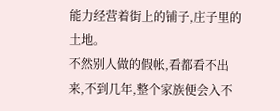能力经营着街上的铺子,庄子里的土地。
不然别人做的假帐,看都看不出来,不到几年,整个家族便会入不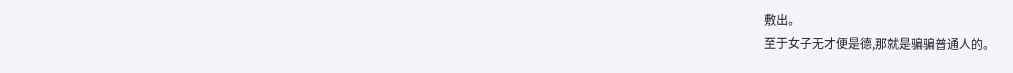敷出。
至于女子无才便是德,那就是骗骗普通人的。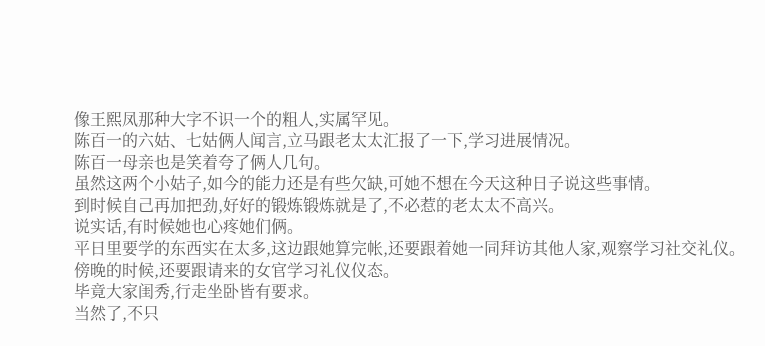像王熙凤那种大字不识一个的粗人,实属罕见。
陈百一的六姑、七姑俩人闻言,立马跟老太太汇报了一下,学习进展情况。
陈百一母亲也是笑着夸了俩人几句。
虽然这两个小姑子,如今的能力还是有些欠缺,可她不想在今天这种日子说这些事情。
到时候自己再加把劲,好好的锻炼锻炼就是了,不必惹的老太太不高兴。
说实话,有时候她也心疼她们俩。
平日里要学的东西实在太多,这边跟她算完帐,还要跟着她一同拜访其他人家,观察学习社交礼仪。
傍晚的时候,还要跟请来的女官学习礼仪仪态。
毕竟大家闺秀,行走坐卧皆有要求。
当然了,不只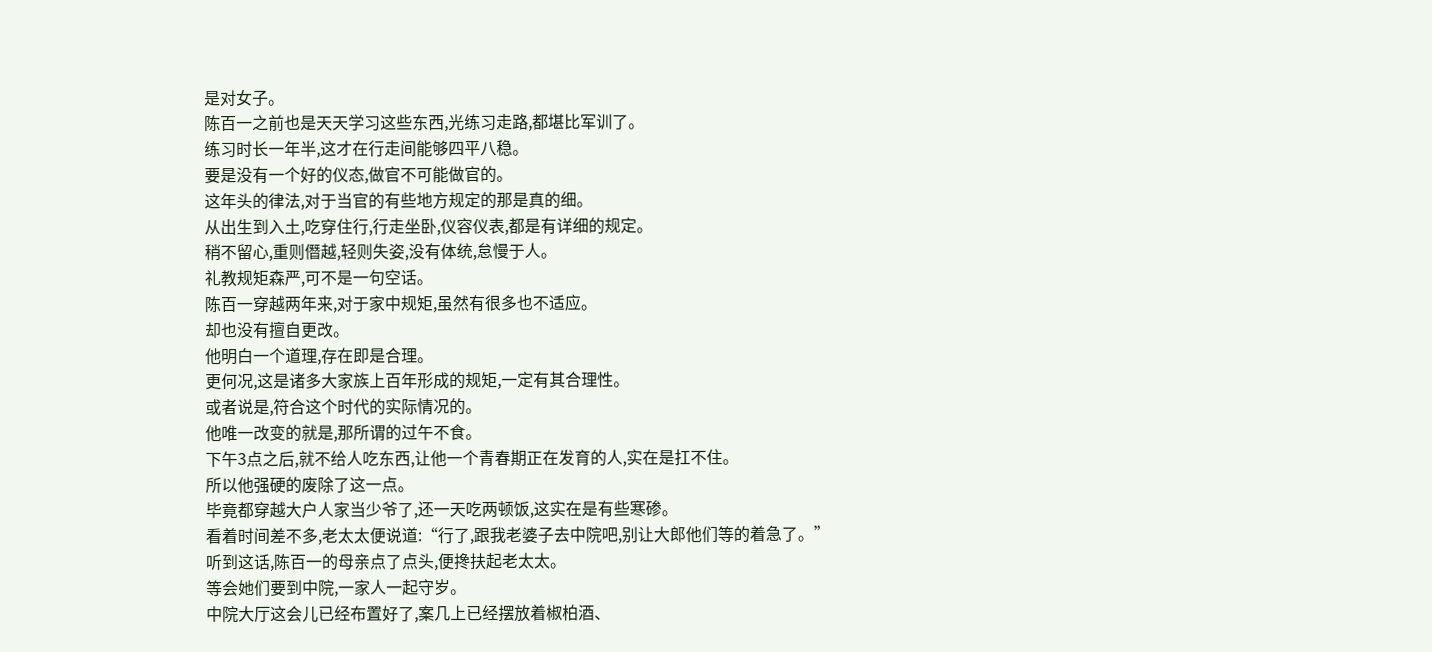是对女子。
陈百一之前也是天天学习这些东西,光练习走路,都堪比军训了。
练习时长一年半,这才在行走间能够四平八稳。
要是没有一个好的仪态,做官不可能做官的。
这年头的律法,对于当官的有些地方规定的那是真的细。
从出生到入土,吃穿住行,行走坐卧,仪容仪表,都是有详细的规定。
稍不留心,重则僭越,轻则失姿,没有体统,怠慢于人。
礼教规矩森严,可不是一句空话。
陈百一穿越两年来,对于家中规矩,虽然有很多也不适应。
却也没有擅自更改。
他明白一个道理,存在即是合理。
更何况,这是诸多大家族上百年形成的规矩,一定有其合理性。
或者说是,符合这个时代的实际情况的。
他唯一改变的就是,那所谓的过午不食。
下午3点之后,就不给人吃东西,让他一个青春期正在发育的人,实在是扛不住。
所以他强硬的废除了这一点。
毕竟都穿越大户人家当少爷了,还一天吃两顿饭,这实在是有些寒碜。
看着时间差不多,老太太便说道:“行了,跟我老婆子去中院吧,别让大郎他们等的着急了。”
听到这话,陈百一的母亲点了点头,便搀扶起老太太。
等会她们要到中院,一家人一起守岁。
中院大厅这会儿已经布置好了,案几上已经摆放着椒柏酒、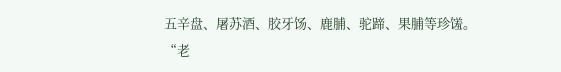五辛盘、屠苏酒、胶牙饧、鹿脯、驼蹄、果脯等珍馐。
“老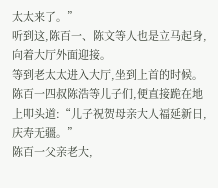太太来了。”
听到这,陈百一、陈文等人也是立马起身,向着大厅外面迎接。
等到老太太进入大厅,坐到上首的时候。
陈百一四叔陈浩等儿子们,便直接跪在地上叩头道:“儿子祝贺母亲大人福延新日,庆寿无疆。”
陈百一父亲老大,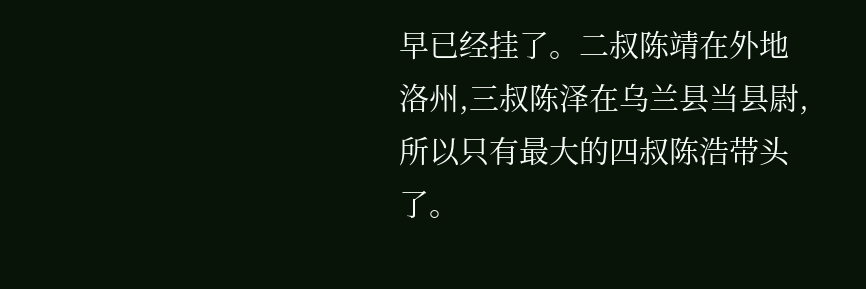早已经挂了。二叔陈靖在外地洛州,三叔陈泽在乌兰县当县尉,所以只有最大的四叔陈浩带头了。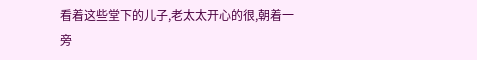看着这些堂下的儿子,老太太开心的很,朝着一旁